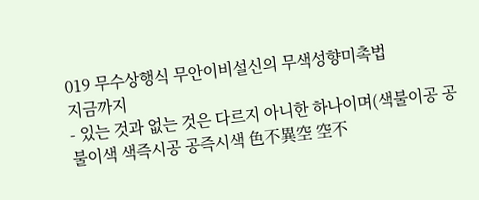019 무수상행식 무안이비설신의 무색성향미촉법
지금까지
- 있는 것과 없는 것은 다르지 아니한 하나이며(색불이공 공불이색 색즉시공 공즉시색 色不異空 空不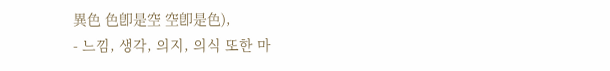異色 色卽是空 空卽是色),
- 느낌, 생각, 의지, 의식 또한 마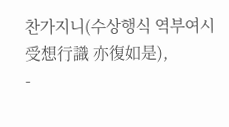찬가지니(수상행식 역부여시 受想行識 亦復如是),
-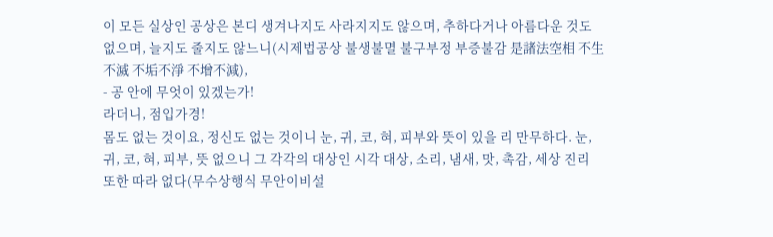이 모든 실상인 공상은 본디 생겨나지도 사라지지도 않으며, 추하다거나 아름다운 것도 없으며, 늘지도 줄지도 않느니(시제법공상 불생불멸 불구부정 부증불감 是諸法空相 不生不滅 不垢不淨 不增不減),
- 공 안에 무엇이 있겠는가!
라더니, 점입가경!
몸도 없는 것이요, 정신도 없는 것이니 눈, 귀, 코, 혀, 피부와 뜻이 있을 리 만무하다. 눈, 귀, 코, 혀, 피부, 뜻 없으니 그 각각의 대상인 시각 대상, 소리, 냄새, 맛, 촉감, 세상 진리 또한 따라 없다(무수상행식 무안이비설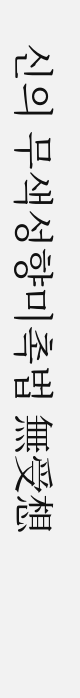신의 무색성향미촉법 無受想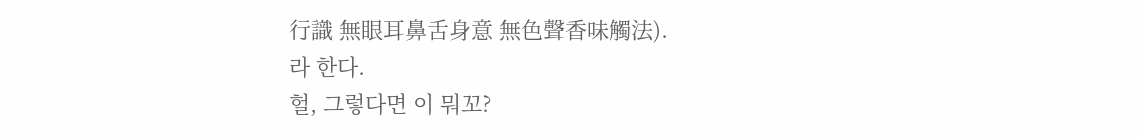行識 無眼耳鼻舌身意 無色聲香味觸法).
라 한다.
헐, 그렇다면 이 뭐꼬?